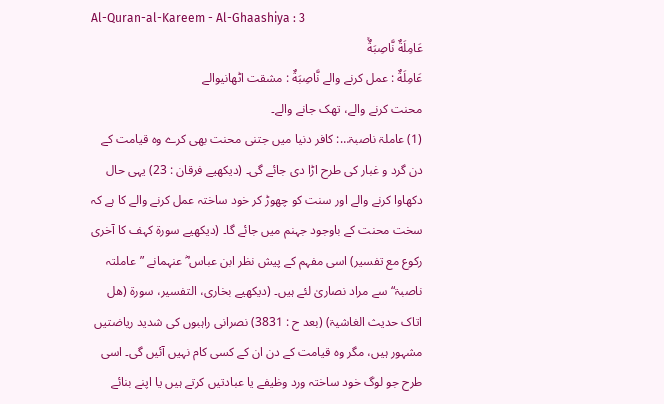Al-Quran-al-Kareem - Al-Ghaashiya : 3
عَامِلَةٌ نَّاصِبَةٌۙ
عَامِلَةٌ : عمل کرنے والے نَّاصِبَةٌ : مشقت اٹھانیوالے
محنت کرنے والے، تھک جانے والے۔
(1) عاملۃ ناصبۃ…: کافر دنیا میں جتنی محنت بھی کرے وہ قیامت کے دن گرد و غبار کی طرح اڑا دی جائے گی۔ (دیکھیے فرقان : 23) یہی حال دکھاوا کرنے والے اور سنت کو چھوڑ کر خود ساختہ عمل کرنے والے کا ہے کہ سخت محنت کے باوجود جہنم میں جائے گا۔ (دیکھیے سورة کہف کا آخری رکوع مع تفسیر) اسی مفہم کے پیش نظر ابن عباس ؓ عنہمانے ”عاملتہ ناصبۃ“ سے مراد نصاریٰ لئے ہیں۔ (دیکھیے بخاری، التفسیر، سورة (ھل اتاک حدیث الغاشیۃ) (بعد ح : 3831) نصرانی راہبوں کی شدید ریاضتیں مشہور ہیں، مگر وہ قیامت کے دن ان کے کسی کام نہیں آئیں گی۔ اسی طرح جو لوگ خود ساختہ ورد وظیفے یا عبادتیں کرتے ہیں یا اپنے بنائے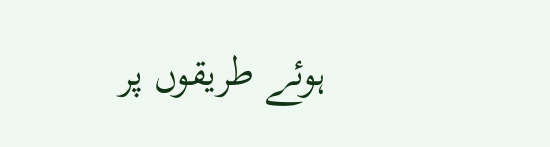ہوئے طریقوں پر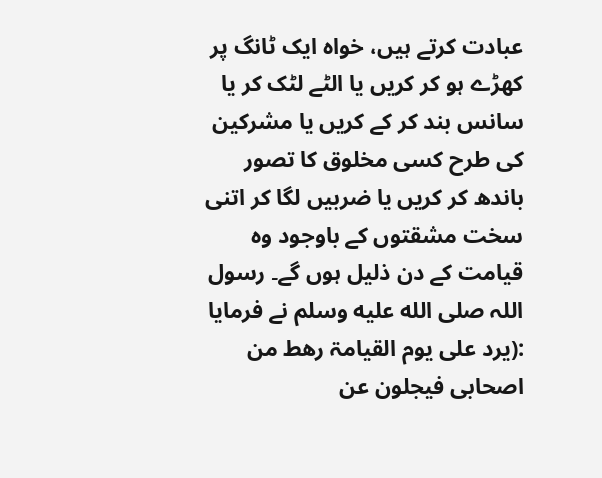عبادت کرتے ہیں، خواہ ایک ٹانگ پر کھڑے ہو کر کریں یا الٹے لٹک کر یا سانس بند کر کے کریں یا مشرکین کی طرح کسی مخلوق کا تصور باندھ کر کریں یا ضربیں لگا کر اتنی سخت مشقتوں کے باوجود وہ قیامت کے دن ذلیل ہوں گے۔ رسول اللہ صلى الله عليه وسلم نے فرمایا :(یرد علی یوم القیامۃ رھط من اصحابی فیجلون عن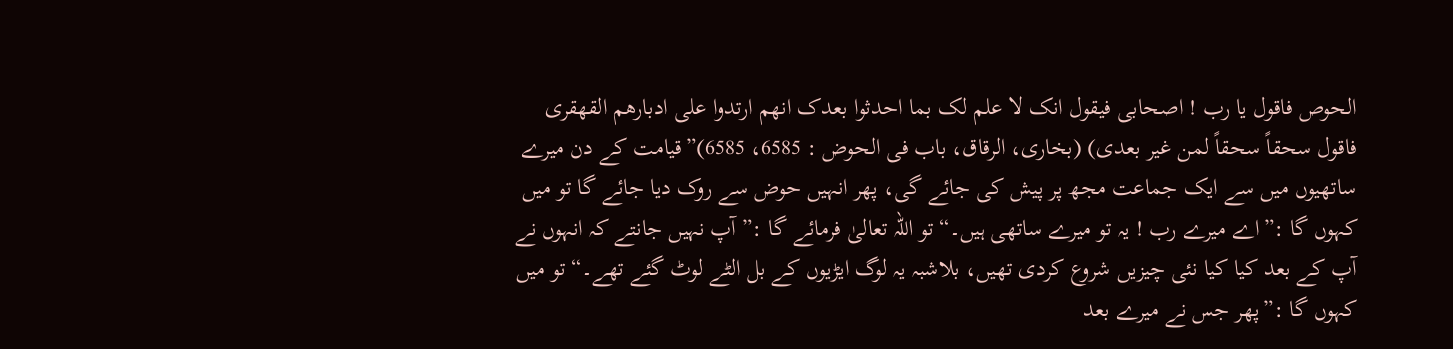الحوص فاقول یا رب ! اصحابی فیقول انک لا علم لک بما احدثوا بعدک انھم ارتدوا علی ادبارھم القھقری فاقول سحقاً سحقاً لمن غیر بعدی) (بخاری، الرقاق، باب فی الحوض : 6585، 6585)”قیامت کے دن میرے ساتھیوں میں سے ایک جماعت مجھ پر پیش کی جائے گی، پھر انہیں حوض سے روک دیا جائے گا تو میں کہوں گا :”اے میرے رب ! یہ تو میرے ساتھی ہیں۔“ تو اللہ تعالیٰ فرمائے گا :”آپ نہیں جانتے کہ انہوں نے آپ کے بعد کیا کیا نئی چیزیں شروع کردی تھیں، بلاشبہ یہ لوگ ایڑیوں کے بل الٹے لوٹ گئے تھے۔“ تو میں کہوں گا :”پھر جس نے میرے بعد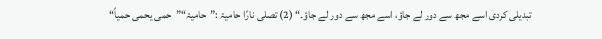تبدیلی کردی اسے مجھ سے دور لے جاؤ، اسے مجھ سے دور لے جاؤ۔“ (2) تصلی نارًا حامیۃ :”حامیۃ“”حمی یحمی حمیاً“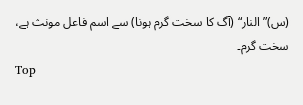(س)”النار“ (آگ کا سخت گرم ہونا) سے اسم فاعل مونث ہے، سخت گرم۔
Top